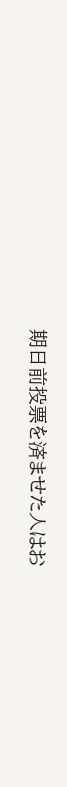期日前投票を済ませた人はお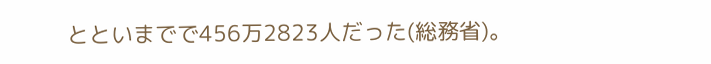とといまでで456万2823人だった(総務省)。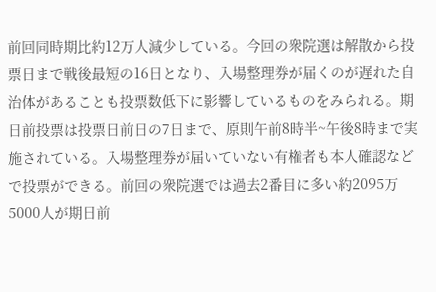前回同時期比約12万人減少している。今回の衆院選は解散から投票日まで戦後最短の16日となり、入場整理券が届くのが遅れた自治体があることも投票数低下に影響しているものをみられる。期日前投票は投票日前日の7日まで、原則午前8時半~午後8時まで実施されている。入場整理券が届いていない有権者も本人確認などで投票ができる。前回の衆院選では過去2番目に多い約2095万5000人が期日前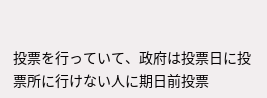投票を行っていて、政府は投票日に投票所に行けない人に期日前投票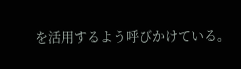を活用するよう呼びかけている。